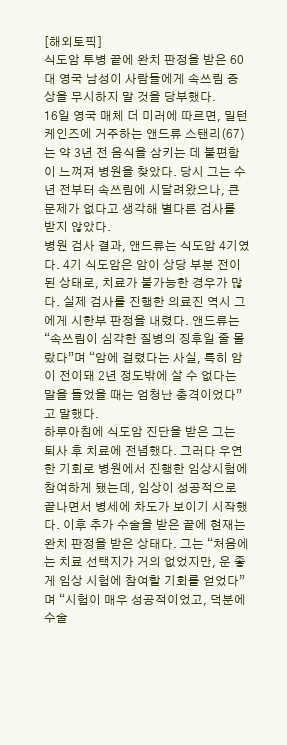[해외토픽]
식도암 투병 끝에 완치 판정을 받은 60대 영국 남성이 사람들에게 속쓰림 증상을 무시하지 말 것을 당부했다.
16일 영국 매체 더 미러에 따르면, 밀턴케인즈에 거주하는 앤드류 스탠리(67)는 약 3년 전 음식을 삼키는 데 불편함이 느껴져 병원을 찾았다. 당시 그는 수년 전부터 속쓰림에 시달려왔으나, 큰 문제가 없다고 생각해 별다른 검사를 받지 않았다.
병원 검사 결과, 앤드류는 식도암 4기였다. 4기 식도암은 암이 상당 부분 전이된 상태로, 치료가 불가능한 경우가 많다. 실제 검사를 진행한 의료진 역시 그에게 시한부 판정을 내렸다. 앤드류는 “속쓰림이 심각한 질병의 징후일 줄 몰랐다”며 “암에 걸렸다는 사실, 특히 암이 전이돼 2년 정도밖에 살 수 없다는 말을 들었을 때는 엄청난 충격이었다”고 말했다.
하루아침에 식도암 진단을 받은 그는 퇴사 후 치료에 전념했다. 그러다 우연한 기회로 병원에서 진행한 임상시험에 참여하게 됐는데, 임상이 성공적으로 끝나면서 병세에 차도가 보이기 시작했다. 이후 추가 수술을 받은 끝에 현재는 완치 판정을 받은 상태다. 그는 “처음에는 치료 선택지가 거의 없었지만, 운 좋게 임상 시험에 참여할 기회를 얻었다”며 “시험이 매우 성공적이었고, 덕분에 수술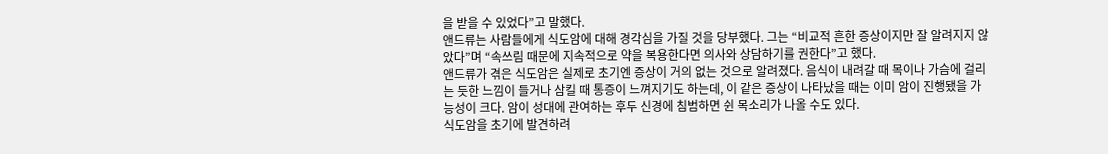을 받을 수 있었다”고 말했다.
앤드류는 사람들에게 식도암에 대해 경각심을 가질 것을 당부했다. 그는 “비교적 흔한 증상이지만 잘 알려지지 않았다”며 “속쓰림 때문에 지속적으로 약을 복용한다면 의사와 상담하기를 권한다”고 했다.
앤드류가 겪은 식도암은 실제로 초기엔 증상이 거의 없는 것으로 알려졌다. 음식이 내려갈 때 목이나 가슴에 걸리는 듯한 느낌이 들거나 삼킬 때 통증이 느껴지기도 하는데, 이 같은 증상이 나타났을 때는 이미 암이 진행됐을 가능성이 크다. 암이 성대에 관여하는 후두 신경에 침범하면 쉰 목소리가 나올 수도 있다.
식도암을 초기에 발견하려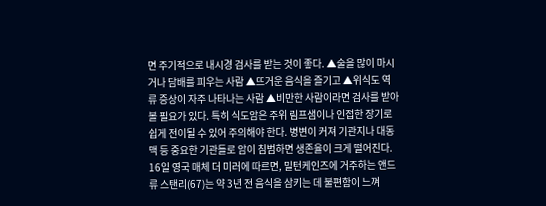면 주기적으로 내시경 검사를 받는 것이 좋다. ▲술을 많이 마시거나 담배를 피우는 사람 ▲뜨거운 음식을 즐기고 ▲위식도 역류 증상이 자주 나타나는 사람 ▲비만한 사람이라면 검사를 받아볼 필요가 있다. 특히 식도암은 주위 림프샘이나 인접한 장기로 쉽게 전이될 수 있어 주의해야 한다. 병변이 커져 기관지나 대동맥 등 중요한 기관들로 암이 침범하면 생존율이 크게 떨어진다.
16일 영국 매체 더 미러에 따르면, 밀턴케인즈에 거주하는 앤드류 스탠리(67)는 약 3년 전 음식을 삼키는 데 불편함이 느껴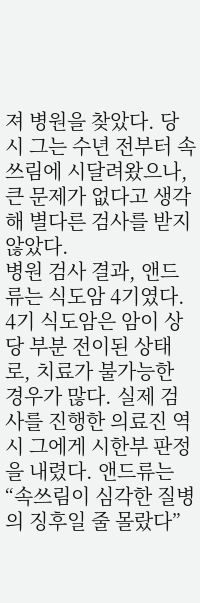져 병원을 찾았다. 당시 그는 수년 전부터 속쓰림에 시달려왔으나, 큰 문제가 없다고 생각해 별다른 검사를 받지 않았다.
병원 검사 결과, 앤드류는 식도암 4기였다. 4기 식도암은 암이 상당 부분 전이된 상태로, 치료가 불가능한 경우가 많다. 실제 검사를 진행한 의료진 역시 그에게 시한부 판정을 내렸다. 앤드류는 “속쓰림이 심각한 질병의 징후일 줄 몰랐다”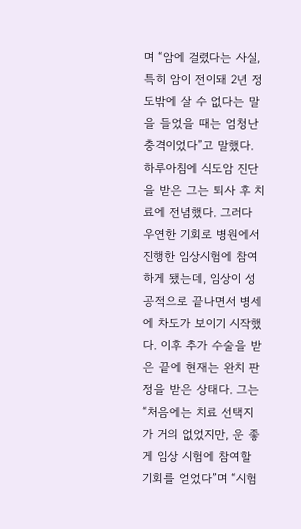며 “암에 걸렸다는 사실, 특히 암이 전이돼 2년 정도밖에 살 수 없다는 말을 들었을 때는 엄청난 충격이었다”고 말했다.
하루아침에 식도암 진단을 받은 그는 퇴사 후 치료에 전념했다. 그러다 우연한 기회로 병원에서 진행한 임상시험에 참여하게 됐는데, 임상이 성공적으로 끝나면서 병세에 차도가 보이기 시작했다. 이후 추가 수술을 받은 끝에 현재는 완치 판정을 받은 상태다. 그는 “처음에는 치료 선택지가 거의 없었지만, 운 좋게 임상 시험에 참여할 기회를 얻었다”며 “시험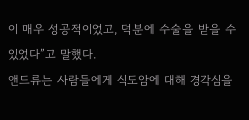이 매우 성공적이었고, 덕분에 수술을 받을 수 있었다”고 말했다.
앤드류는 사람들에게 식도암에 대해 경각심을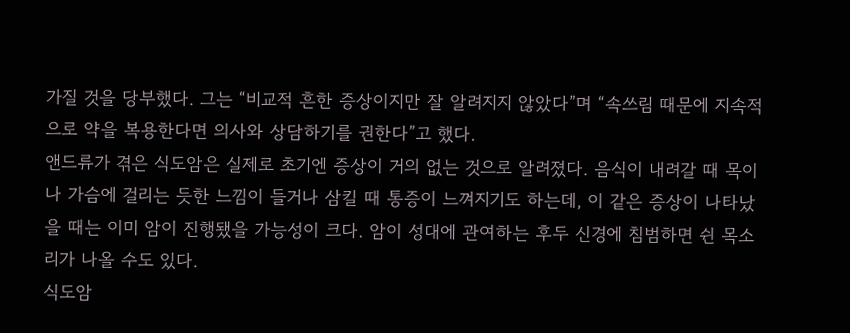가질 것을 당부했다. 그는 “비교적 흔한 증상이지만 잘 알려지지 않았다”며 “속쓰림 때문에 지속적으로 약을 복용한다면 의사와 상담하기를 권한다”고 했다.
앤드류가 겪은 식도암은 실제로 초기엔 증상이 거의 없는 것으로 알려졌다. 음식이 내려갈 때 목이나 가슴에 걸리는 듯한 느낌이 들거나 삼킬 때 통증이 느껴지기도 하는데, 이 같은 증상이 나타났을 때는 이미 암이 진행됐을 가능성이 크다. 암이 성대에 관여하는 후두 신경에 침범하면 쉰 목소리가 나올 수도 있다.
식도암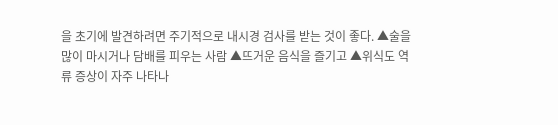을 초기에 발견하려면 주기적으로 내시경 검사를 받는 것이 좋다. ▲술을 많이 마시거나 담배를 피우는 사람 ▲뜨거운 음식을 즐기고 ▲위식도 역류 증상이 자주 나타나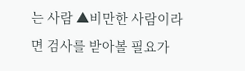는 사람 ▲비만한 사람이라면 검사를 받아볼 필요가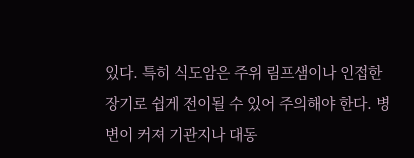있다. 특히 식도암은 주위 림프샘이나 인접한 장기로 쉽게 전이될 수 있어 주의해야 한다. 병변이 커져 기관지나 대동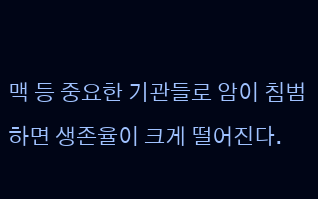맥 등 중요한 기관들로 암이 침범하면 생존율이 크게 떨어진다.